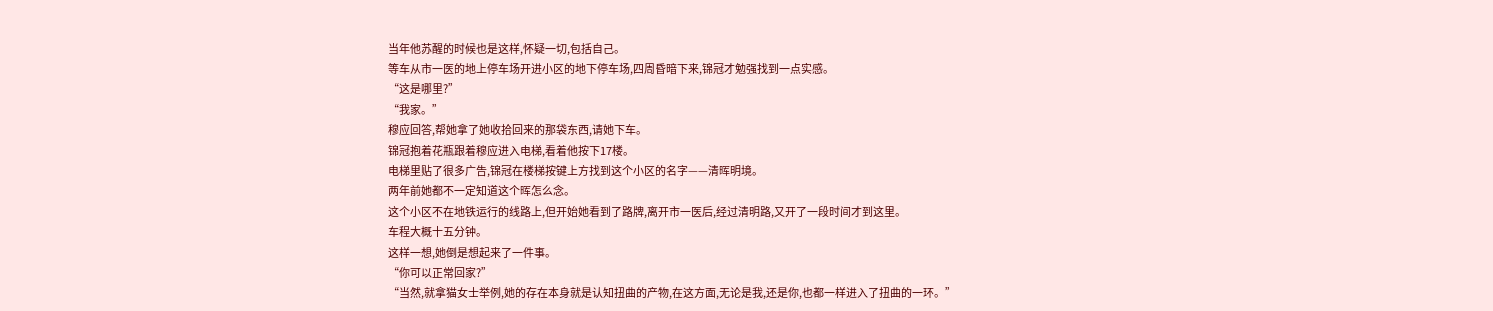当年他苏醒的时候也是这样,怀疑一切,包括自己。
等车从市一医的地上停车场开进小区的地下停车场,四周昏暗下来,锦冠才勉强找到一点实感。
“这是哪里?”
“我家。”
穆应回答,帮她拿了她收拾回来的那袋东西,请她下车。
锦冠抱着花瓶跟着穆应进入电梯,看着他按下17楼。
电梯里贴了很多广告,锦冠在楼梯按键上方找到这个小区的名字——清晖明境。
两年前她都不一定知道这个晖怎么念。
这个小区不在地铁运行的线路上,但开始她看到了路牌,离开市一医后,经过清明路,又开了一段时间才到这里。
车程大概十五分钟。
这样一想,她倒是想起来了一件事。
“你可以正常回家?”
“当然,就拿猫女士举例,她的存在本身就是认知扭曲的产物,在这方面,无论是我,还是你,也都一样进入了扭曲的一环。”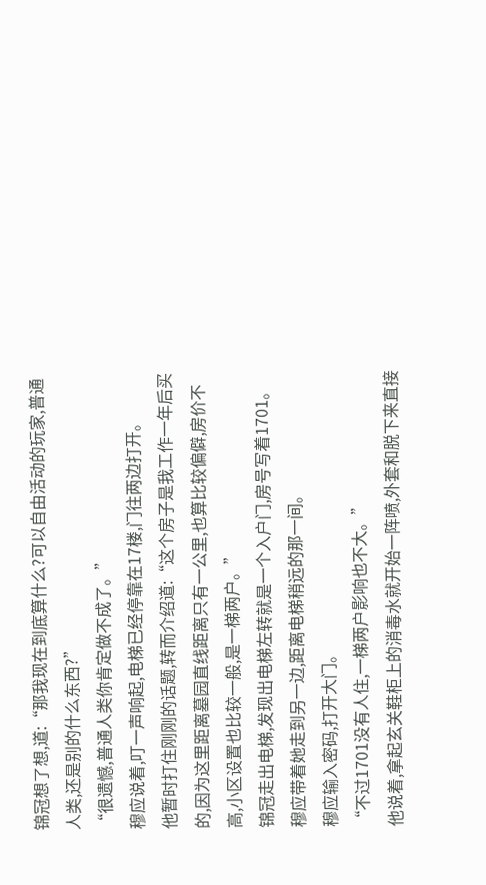锦冠想了想,道:“那我现在到底算什么?可以自由活动的玩家,普通人类,还是别的什么东西?”
“很遗憾,普通人类你肯定做不成了。”
穆应说着,叮一声响起,电梯已经停靠在17楼,门往两边打开。
他暂时打住刚刚的话题,转而介绍道:“这个房子是我工作一年后买的,因为这里距离墓园直线距离只有一公里,也算比较偏僻,房价不高,小区设置也比较一般,是一梯两户。”
锦冠走出电梯,发现出电梯左转就是一个入户门,房号写着1701。
穆应带着她走到另一边,距离电梯稍远的那一间。
穆应输入密码,打开大门。
“不过1701没有人住,一梯两户影响也不大。”
他说着,拿起玄关鞋柜上的消毒水就开始一阵喷,外套和脱下来直接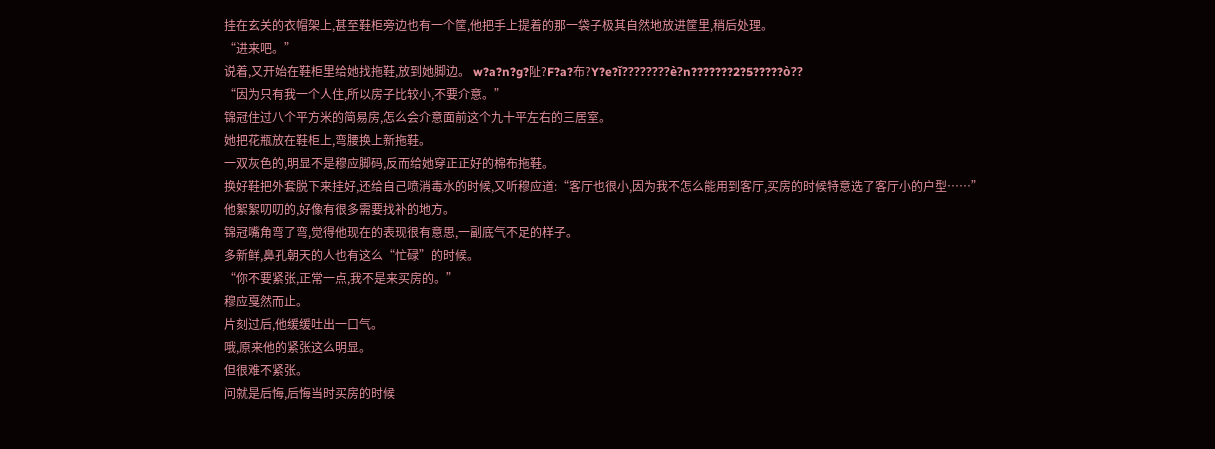挂在玄关的衣帽架上,甚至鞋柜旁边也有一个筐,他把手上提着的那一袋子极其自然地放进筐里,稍后处理。
“进来吧。”
说着,又开始在鞋柜里给她找拖鞋,放到她脚边。 w?a?n?g?阯?F?a?布?Y?e?ǐ????????è?n???????2?5?????ò??
“因为只有我一个人住,所以房子比较小,不要介意。”
锦冠住过八个平方米的简易房,怎么会介意面前这个九十平左右的三居室。
她把花瓶放在鞋柜上,弯腰换上新拖鞋。
一双灰色的,明显不是穆应脚码,反而给她穿正正好的棉布拖鞋。
换好鞋把外套脱下来挂好,还给自己喷消毒水的时候,又听穆应道:“客厅也很小,因为我不怎么能用到客厅,买房的时候特意选了客厅小的户型……”
他絮絮叨叨的,好像有很多需要找补的地方。
锦冠嘴角弯了弯,觉得他现在的表现很有意思,一副底气不足的样子。
多新鲜,鼻孔朝天的人也有这么“忙碌”的时候。
“你不要紧张,正常一点,我不是来买房的。”
穆应戛然而止。
片刻过后,他缓缓吐出一口气。
哦,原来他的紧张这么明显。
但很难不紧张。
问就是后悔,后悔当时买房的时候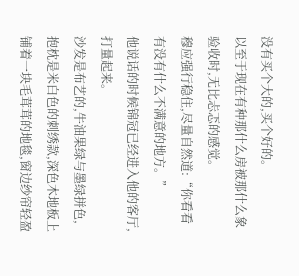没有买个大的,买个好的。
以至于现在有种那什么房被那什么象验收时,无比忐忑的感觉。
穆应强行稳住,尽量自然道:“你看看有没有什么不满意的地方。”
他说话的时候锦冠已经进入他的客厅,打量起来。
沙发是布艺的,牛油果绿与墨绿拼色,抱枕是米白色的刺绣款,深色木地板上铺着一块毛茸茸的地毯,窗边纱帘轻盈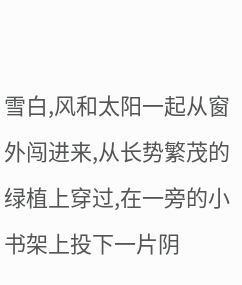雪白,风和太阳一起从窗外闯进来,从长势繁茂的绿植上穿过,在一旁的小书架上投下一片阴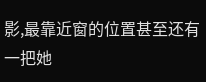影,最靠近窗的位置甚至还有一把她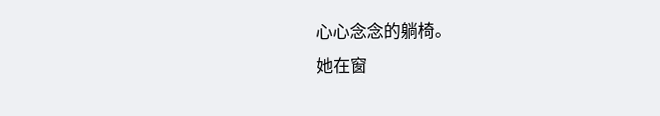心心念念的躺椅。
她在窗